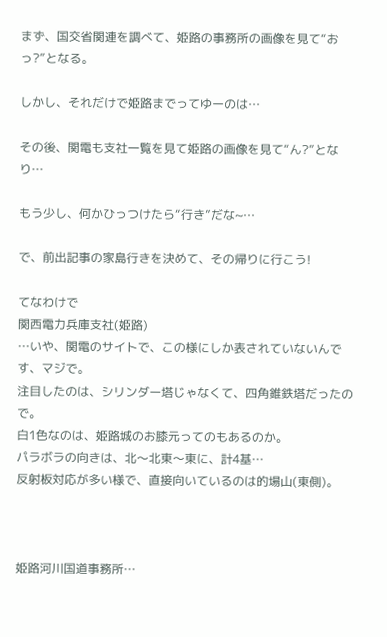まず、国交省関連を調べて、姫路の事務所の画像を見て“おっ?”となる。

しかし、それだけで姫路までってゆーのは…

その後、関電も支社一覧を見て姫路の画像を見て“ん?”となり…

もう少し、何かひっつけたら“行き”だな~…

で、前出記事の家島行きを決めて、その帰りに行こう!

てなわけで
関西電力兵庫支社(姫路)
…いや、関電のサイトで、この様にしか表されていないんです、マジで。
注目したのは、シリンダー塔じゃなくて、四角錐鉄塔だったので。
白1色なのは、姫路城のお膝元ってのもあるのか。
パラボラの向きは、北〜北東〜東に、計4基…
反射板対応が多い様で、直接向いているのは的場山(東側)。



姫路河川国道事務所…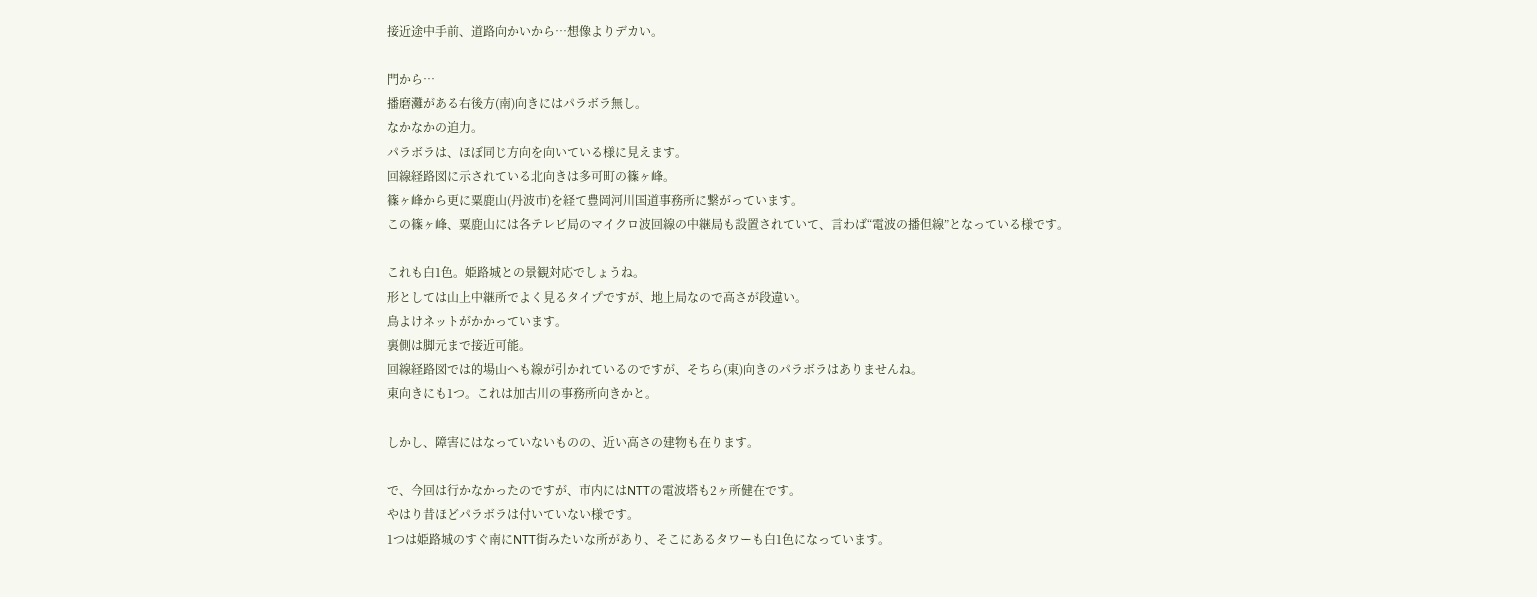接近途中手前、道路向かいから…想像よりデカい。

門から…
播磨灘がある右後方(南)向きにはパラボラ無し。
なかなかの迫力。
パラボラは、ほぼ同じ方向を向いている様に見えます。
回線経路図に示されている北向きは多可町の篠ヶ峰。
篠ヶ峰から更に粟鹿山(丹波市)を経て豊岡河川国道事務所に繋がっています。
この篠ヶ峰、粟鹿山には各テレビ局のマイクロ波回線の中継局も設置されていて、言わば“電波の播但線”となっている様です。

これも白1色。姫路城との景観対応でしょうね。
形としては山上中継所でよく見るタイプですが、地上局なので高さが段違い。
鳥よけネットがかかっています。
裏側は脚元まで接近可能。
回線経路図では的場山へも線が引かれているのですが、そちら(東)向きのパラボラはありませんね。
東向きにも1つ。これは加古川の事務所向きかと。

しかし、障害にはなっていないものの、近い高さの建物も在ります。

で、今回は行かなかったのですが、市内にはNTTの電波塔も2ヶ所健在です。
やはり昔ほどパラボラは付いていない様です。
1つは姫路城のすぐ南にNTT街みたいな所があり、そこにあるタワーも白1色になっています。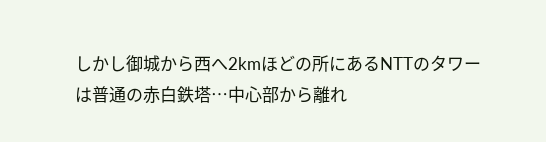しかし御城から西へ2kmほどの所にあるNTTのタワーは普通の赤白鉄塔…中心部から離れ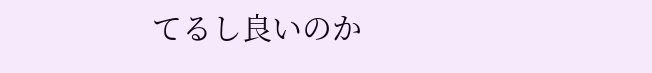てるし良いのか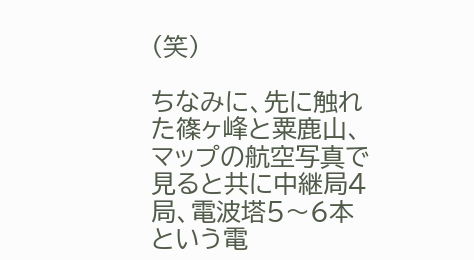(笑)

ちなみに、先に触れた篠ヶ峰と粟鹿山、マップの航空写真で見ると共に中継局4局、電波塔5〜6本という電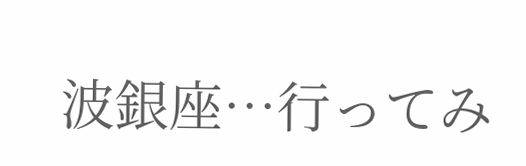波銀座…行ってみ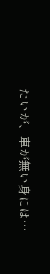たいが、車が無い身には…